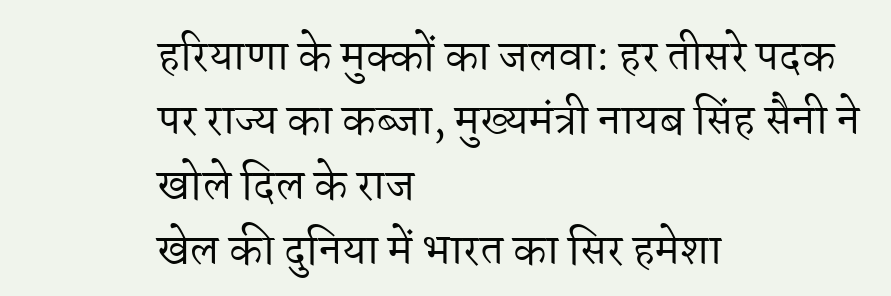हरियाणा के मुक्कों का जलवा: हर तीसरे पदक पर राज्य का कब्जा, मुख्यमंत्री नायब सिंह सैनी ने खोले दिल के राज
खेल की दुनिया में भारत का सिर हमेशा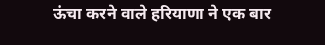ऊंचा करने वाले हरियाणा ने एक बार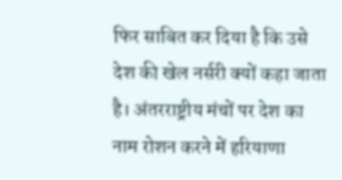फिर साबित कर दिया है कि उसे देश की खेल नर्सरी क्यों कहा जाता है। अंतरराष्ट्रीय मंचों पर देश का नाम रोशन करने में हरियाणा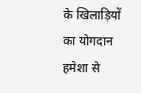के खिलाड़ियों का योगदान हमेशा से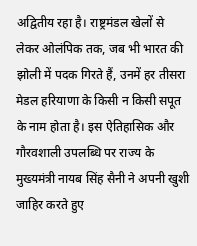अद्वितीय रहा है। राष्ट्रमंडल खेलों से लेकर ओलंपिक तक, जब भी भारत की झोली में पदक गिरते हैं, उनमें हर तीसरा मेडल हरियाणा के किसी न किसी सपूत के नाम होता है। इस ऐतिहासिक और गौरवशाली उपलब्धि पर राज्य के मुख्यमंत्री नायब सिंह सैनी ने अपनी खुशी जाहिर करते हुए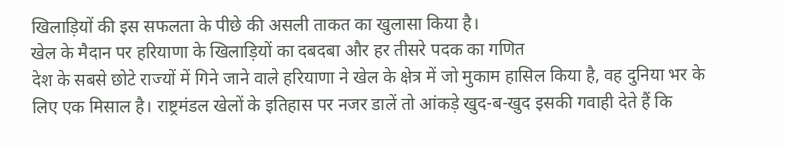खिलाड़ियों की इस सफलता के पीछे की असली ताकत का खुलासा किया है।
खेल के मैदान पर हरियाणा के खिलाड़ियों का दबदबा और हर तीसरे पदक का गणित
देश के सबसे छोटे राज्यों में गिने जाने वाले हरियाणा ने खेल के क्षेत्र में जो मुकाम हासिल किया है, वह दुनिया भर के लिए एक मिसाल है। राष्ट्रमंडल खेलों के इतिहास पर नजर डालें तो आंकड़े खुद-ब-खुद इसकी गवाही देते हैं कि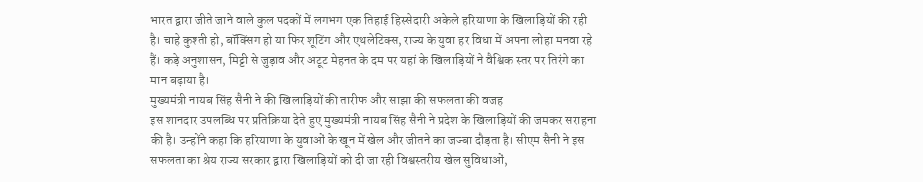भारत द्वारा जीते जाने वाले कुल पदकों में लगभग एक तिहाई हिस्सेदारी अकेले हरियाणा के खिलाड़ियों की रही है। चाहे कुश्ती हो, बॉक्सिंग हो या फिर शूटिंग और एथलेटिक्स, राज्य के युवा हर विधा में अपना लोहा मनवा रहे हैं। कड़े अनुशासन, मिट्टी से जुड़ाव और अटूट मेहनत के दम पर यहां के खिलाड़ियों ने वैश्विक स्तर पर तिरंगे का मान बढ़ाया है।
मुख्यमंत्री नायब सिंह सैनी ने की खिलाड़ियों की तारीफ और साझा की सफलता की वजह
इस शानदार उपलब्धि पर प्रतिक्रिया देते हुए मुख्यमंत्री नायब सिंह सैनी ने प्रदेश के खिलाड़ियों की जमकर सराहना की है। उन्होंने कहा कि हरियाणा के युवाओं के खून में खेल और जीतने का जज्बा दौड़ता है। सीएम सैनी ने इस सफलता का श्रेय राज्य सरकार द्वारा खिलाड़ियों को दी जा रही विश्वस्तरीय खेल सुविधाओं,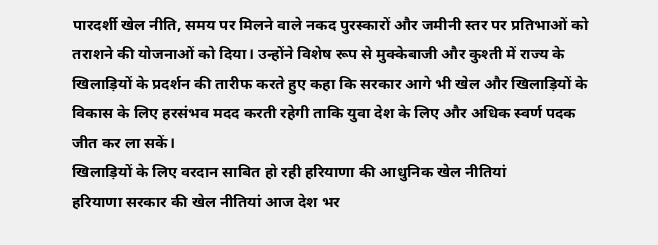पारदर्शी खेल नीति, समय पर मिलने वाले नकद पुरस्कारों और जमीनी स्तर पर प्रतिभाओं को तराशने की योजनाओं को दिया। उन्होंने विशेष रूप से मुक्केबाजी और कुश्ती में राज्य के खिलाड़ियों के प्रदर्शन की तारीफ करते हुए कहा कि सरकार आगे भी खेल और खिलाड़ियों के विकास के लिए हरसंभव मदद करती रहेगी ताकि युवा देश के लिए और अधिक स्वर्ण पदक जीत कर ला सकें।
खिलाड़ियों के लिए वरदान साबित हो रही हरियाणा की आधुनिक खेल नीतियां
हरियाणा सरकार की खेल नीतियां आज देश भर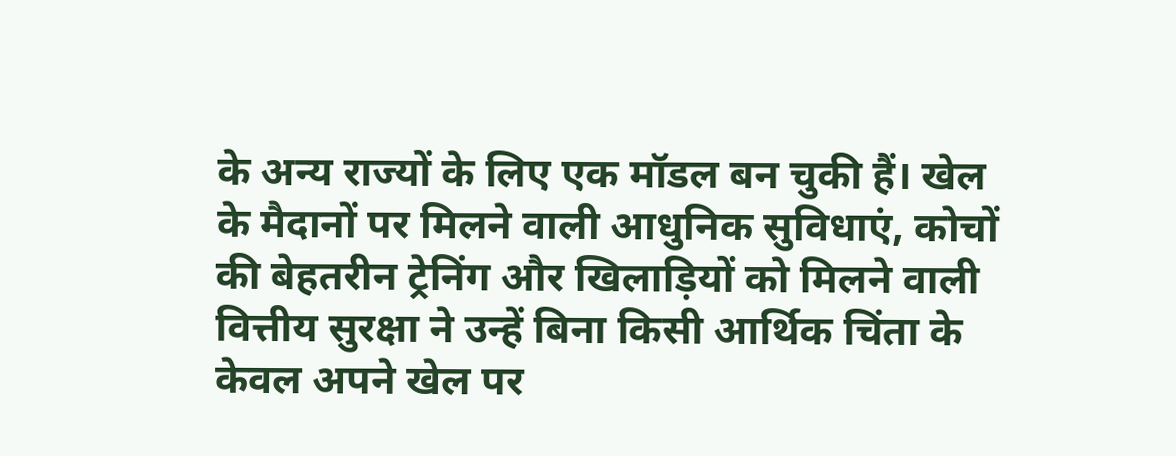के अन्य राज्यों के लिए एक मॉडल बन चुकी हैं। खेल के मैदानों पर मिलने वाली आधुनिक सुविधाएं, कोचों की बेहतरीन ट्रेनिंग और खिलाड़ियों को मिलने वाली वित्तीय सुरक्षा ने उन्हें बिना किसी आर्थिक चिंता के केवल अपने खेल पर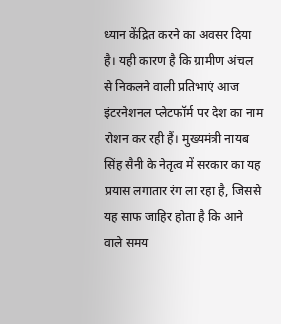ध्यान केंद्रित करने का अवसर दिया है। यही कारण है कि ग्रामीण अंचल से निकलने वाली प्रतिभाएं आज इंटरनेशनल प्लेटफॉर्म पर देश का नाम रोशन कर रही हैं। मुख्यमंत्री नायब सिंह सैनी के नेतृत्व में सरकार का यह प्रयास लगातार रंग ला रहा है, जिससे यह साफ जाहिर होता है कि आने वाले समय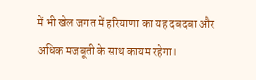में भी खेल जगत में हरियाणा का यह दबदबा और अधिक मजबूती के साथ कायम रहेगा।